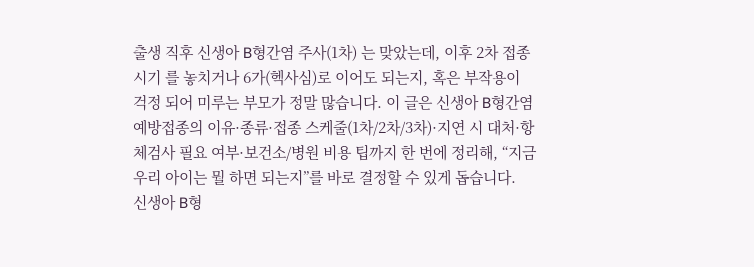출생 직후 신생아 B형간염 주사(1차) 는 맞았는데, 이후 2차 접종 시기 를 놓치거나 6가(헥사심)로 이어도 되는지, 혹은 부작용이 걱정 되어 미루는 부모가 정말 많습니다. 이 글은 신생아 B형간염 예방접종의 이유·종류·접종 스케줄(1차/2차/3차)·지연 시 대처·항체검사 필요 여부·보건소/병원 비용 팁까지 한 번에 정리해, “지금 우리 아이는 뭘 하면 되는지”를 바로 결정할 수 있게 돕습니다.
신생아 B형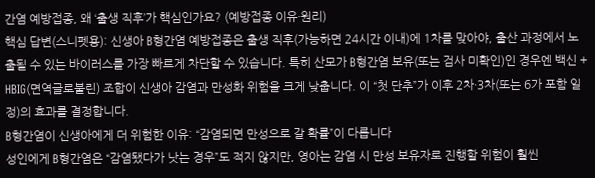간염 예방접종, 왜 ‘출생 직후’가 핵심인가요? (예방접종 이유·원리)
핵심 답변(스니펫용): 신생아 B형간염 예방접종은 출생 직후(가능하면 24시간 이내)에 1차를 맞아야, 출산 과정에서 노출될 수 있는 바이러스를 가장 빠르게 차단할 수 있습니다. 특히 산모가 B형간염 보유(또는 검사 미확인)인 경우엔 백신 + HBIG(면역글로불린) 조합이 신생아 감염과 만성화 위험을 크게 낮춥니다. 이 “첫 단추”가 이후 2차·3차(또는 6가 포함 일정)의 효과를 결정합니다.
B형간염이 신생아에게 더 위험한 이유: “감염되면 만성으로 갈 확률”이 다릅니다
성인에게 B형간염은 “감염됐다가 낫는 경우”도 적지 않지만, 영아는 감염 시 만성 보유자로 진행할 위험이 훨씬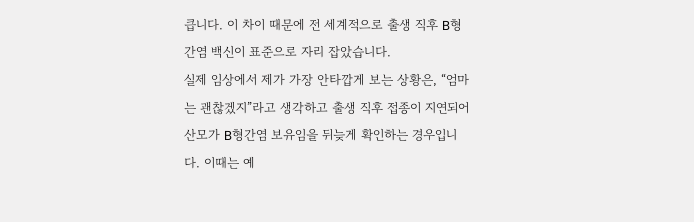큽니다. 이 차이 때문에 전 세계적으로 출생 직후 B형간염 백신이 표준으로 자리 잡았습니다.
실제 임상에서 제가 가장 안타깝게 보는 상황은, “엄마는 괜찮겠지”라고 생각하고 출생 직후 접종이 지연되어 산모가 B형간염 보유임을 뒤늦게 확인하는 경우입니다. 이때는 예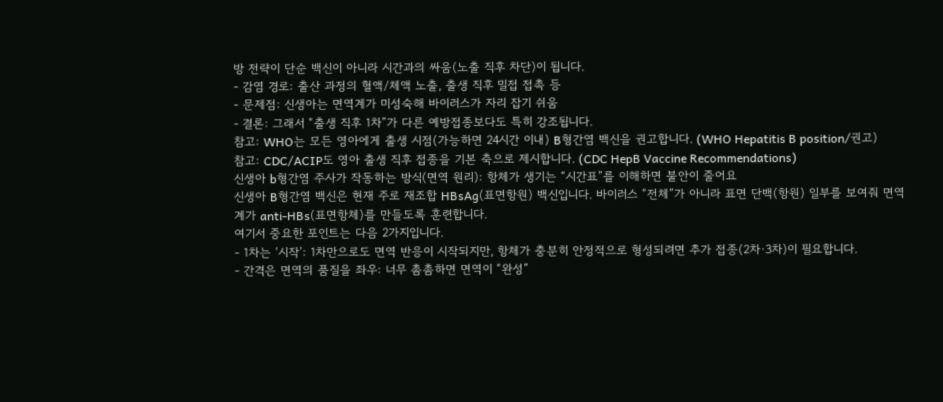방 전략이 단순 백신이 아니라 시간과의 싸움(노출 직후 차단)이 됩니다.
- 감염 경로: 출산 과정의 혈액/체액 노출, 출생 직후 밀접 접촉 등
- 문제점: 신생아는 면역계가 미성숙해 바이러스가 자리 잡기 쉬움
- 결론: 그래서 “출생 직후 1차”가 다른 예방접종보다도 특히 강조됩니다.
참고: WHO는 모든 영아에게 출생 시점(가능하면 24시간 이내) B형간염 백신을 권고합니다. (WHO Hepatitis B position/권고)
참고: CDC/ACIP도 영아 출생 직후 접종을 기본 축으로 제시합니다. (CDC HepB Vaccine Recommendations)
신생아 b형간염 주사가 작동하는 방식(면역 원리): 항체가 생기는 “시간표”를 이해하면 불안이 줄어요
신생아 B형간염 백신은 현재 주로 재조합 HBsAg(표면항원) 백신입니다. 바이러스 “전체”가 아니라 표면 단백(항원) 일부를 보여줘 면역계가 anti‑HBs(표면항체)를 만들도록 훈련합니다.
여기서 중요한 포인트는 다음 2가지입니다.
- 1차는 ‘시작’: 1차만으로도 면역 반응이 시작되지만, 항체가 충분히 안정적으로 형성되려면 추가 접종(2차·3차)이 필요합니다.
- 간격은 면역의 품질을 좌우: 너무 촘촘하면 면역이 “완성”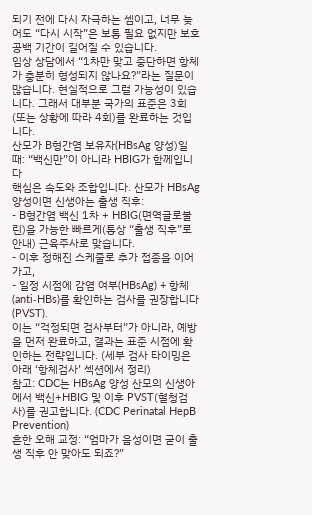되기 전에 다시 자극하는 셈이고, 너무 늦어도 “다시 시작”은 보통 필요 없지만 보호 공백 기간이 길어질 수 있습니다.
임상 상담에서 “1차만 맞고 중단하면 항체가 충분히 형성되지 않나요?”라는 질문이 많습니다. 현실적으로 그럴 가능성이 있습니다. 그래서 대부분 국가의 표준은 3회(또는 상황에 따라 4회)를 완료하는 것입니다.
산모가 B형간염 보유자(HBsAg 양성)일 때: “백신만”이 아니라 HBIG가 함께입니다
핵심은 속도와 조합입니다. 산모가 HBsAg 양성이면 신생아는 출생 직후:
- B형간염 백신 1차 + HBIG(면역글로불린)을 가능한 빠르게(통상 “출생 직후”로 안내) 근육주사로 맞습니다.
- 이후 정해진 스케줄로 추가 접종을 이어가고,
- 일정 시점에 감염 여부(HBsAg) + 항체(anti‑HBs)를 확인하는 검사를 권장합니다(PVST).
이는 “걱정되면 검사부터”가 아니라, 예방을 먼저 완료하고, 결과는 표준 시점에 확인하는 전략입니다. (세부 검사 타이밍은 아래 ‘항체검사’ 섹션에서 정리)
참고: CDC는 HBsAg 양성 산모의 신생아에서 백신+HBIG 및 이후 PVST(혈청검사)를 권고합니다. (CDC Perinatal HepB Prevention)
흔한 오해 교정: “엄마가 음성이면 굳이 출생 직후 안 맞아도 되죠?”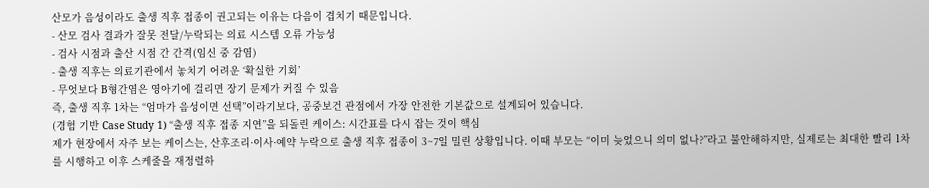산모가 음성이라도 출생 직후 접종이 권고되는 이유는 다음이 겹치기 때문입니다.
- 산모 검사 결과가 잘못 전달/누락되는 의료 시스템 오류 가능성
- 검사 시점과 출산 시점 간 간격(임신 중 감염)
- 출생 직후는 의료기관에서 놓치기 어려운 ‘확실한 기회’
- 무엇보다 B형간염은 영아기에 걸리면 장기 문제가 커질 수 있음
즉, 출생 직후 1차는 “엄마가 음성이면 선택”이라기보다, 공중보건 관점에서 가장 안전한 기본값으로 설계되어 있습니다.
(경험 기반 Case Study 1) “출생 직후 접종 지연”을 되돌린 케이스: 시간표를 다시 잡는 것이 핵심
제가 현장에서 자주 보는 케이스는, 산후조리·이사·예약 누락으로 출생 직후 접종이 3~7일 밀린 상황입니다. 이때 부모는 “이미 늦었으니 의미 없나?”라고 불안해하지만, 실제로는 최대한 빨리 1차를 시행하고 이후 스케줄을 재정렬하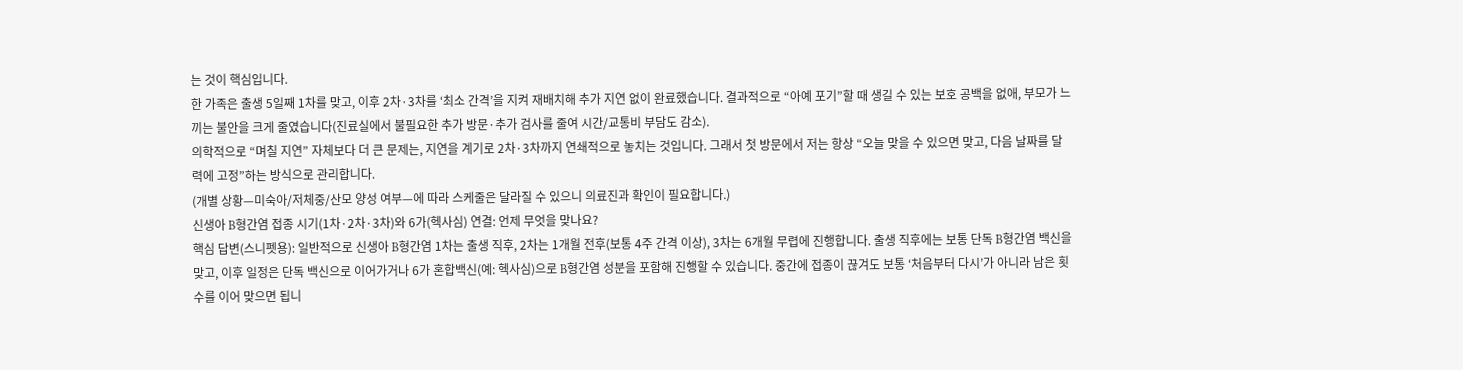는 것이 핵심입니다.
한 가족은 출생 5일째 1차를 맞고, 이후 2차·3차를 ‘최소 간격’을 지켜 재배치해 추가 지연 없이 완료했습니다. 결과적으로 “아예 포기”할 때 생길 수 있는 보호 공백을 없애, 부모가 느끼는 불안을 크게 줄였습니다(진료실에서 불필요한 추가 방문·추가 검사를 줄여 시간/교통비 부담도 감소).
의학적으로 “며칠 지연” 자체보다 더 큰 문제는, 지연을 계기로 2차·3차까지 연쇄적으로 놓치는 것입니다. 그래서 첫 방문에서 저는 항상 “오늘 맞을 수 있으면 맞고, 다음 날짜를 달력에 고정”하는 방식으로 관리합니다.
(개별 상황—미숙아/저체중/산모 양성 여부—에 따라 스케줄은 달라질 수 있으니 의료진과 확인이 필요합니다.)
신생아 B형간염 접종 시기(1차·2차·3차)와 6가(헥사심) 연결: 언제 무엇을 맞나요?
핵심 답변(스니펫용): 일반적으로 신생아 B형간염 1차는 출생 직후, 2차는 1개월 전후(보통 4주 간격 이상), 3차는 6개월 무렵에 진행합니다. 출생 직후에는 보통 단독 B형간염 백신을 맞고, 이후 일정은 단독 백신으로 이어가거나 6가 혼합백신(예: 헥사심)으로 B형간염 성분을 포함해 진행할 수 있습니다. 중간에 접종이 끊겨도 보통 ‘처음부터 다시’가 아니라 남은 횟수를 이어 맞으면 됩니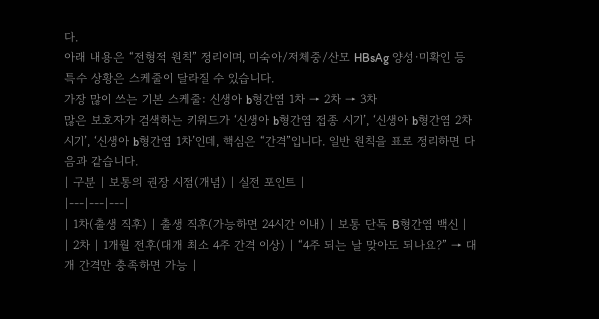다.
아래 내용은 “전형적 원칙” 정리이며, 미숙아/저체중/산모 HBsAg 양성·미확인 등 특수 상황은 스케줄이 달라질 수 있습니다.
가장 많이 쓰는 기본 스케줄: 신생아 b형간염 1차 → 2차 → 3차
많은 보호자가 검색하는 키워드가 ‘신생아 b형간염 접종 시기’, ‘신생아 b형간염 2차 시기’, ‘신생아 b형간염 1차’인데, 핵심은 “간격”입니다. 일반 원칙을 표로 정리하면 다음과 같습니다.
| 구분 | 보통의 권장 시점(개념) | 실전 포인트 |
|---|---|---|
| 1차(출생 직후) | 출생 직후(가능하면 24시간 이내) | 보통 단독 B형간염 백신 |
| 2차 | 1개월 전후(대개 최소 4주 간격 이상) | “4주 되는 날 맞아도 되나요?” → 대개 간격만 충족하면 가능 |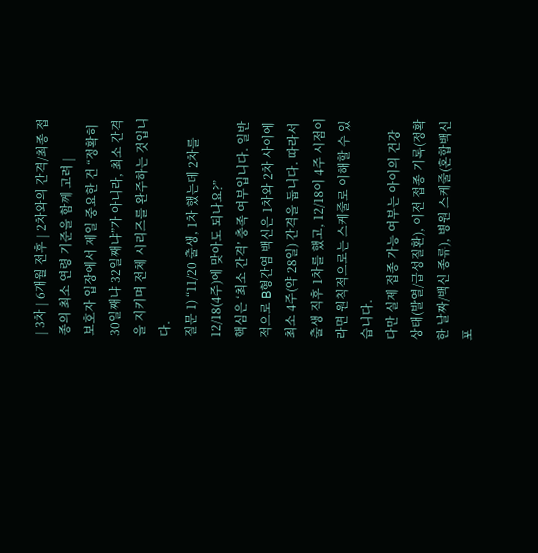| 3차 | 6개월 전후 | 2차와의 간격/최종 접종의 최소 연령 기준을 함께 고려 |
보호자 입장에서 제일 중요한 건 “정확히 30일째냐 32일째냐”가 아니라, 최소 간격을 지키며 전체 시리즈를 완주하는 것입니다.
질문 1) “11/20 출생, 1차 했는데 2차를 12/18(4주)에 맞아도 되나요?”
핵심은 ‘최소 간격’ 충족 여부입니다. 일반적으로 B형간염 백신은 1차와 2차 사이에 최소 4주(약 28일) 간격을 둡니다. 따라서 출생 직후 1차를 했고, 12/18이 4주 시점이라면 원칙적으로는 스케줄로 이해할 수 있습니다.
다만 실제 접종 가능 여부는 아이의 건강 상태(발열/급성질환), 이전 접종 기록(정확한 날짜/백신 종류), 병원 스케줄(혼합백신 포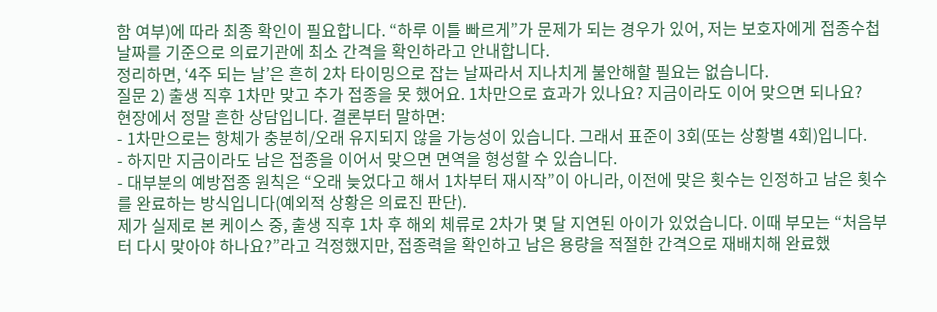함 여부)에 따라 최종 확인이 필요합니다. “하루 이틀 빠르게”가 문제가 되는 경우가 있어, 저는 보호자에게 접종수첩 날짜를 기준으로 의료기관에 최소 간격을 확인하라고 안내합니다.
정리하면, ‘4주 되는 날’은 흔히 2차 타이밍으로 잡는 날짜라서 지나치게 불안해할 필요는 없습니다.
질문 2) 출생 직후 1차만 맞고 추가 접종을 못 했어요. 1차만으로 효과가 있나요? 지금이라도 이어 맞으면 되나요?
현장에서 정말 흔한 상담입니다. 결론부터 말하면:
- 1차만으로는 항체가 충분히/오래 유지되지 않을 가능성이 있습니다. 그래서 표준이 3회(또는 상황별 4회)입니다.
- 하지만 지금이라도 남은 접종을 이어서 맞으면 면역을 형성할 수 있습니다.
- 대부분의 예방접종 원칙은 “오래 늦었다고 해서 1차부터 재시작”이 아니라, 이전에 맞은 횟수는 인정하고 남은 횟수를 완료하는 방식입니다(예외적 상황은 의료진 판단).
제가 실제로 본 케이스 중, 출생 직후 1차 후 해외 체류로 2차가 몇 달 지연된 아이가 있었습니다. 이때 부모는 “처음부터 다시 맞아야 하나요?”라고 걱정했지만, 접종력을 확인하고 남은 용량을 적절한 간격으로 재배치해 완료했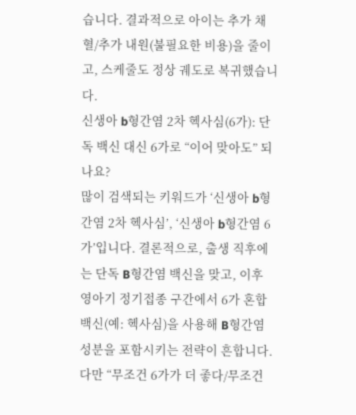습니다. 결과적으로 아이는 추가 채혈/추가 내원(불필요한 비용)을 줄이고, 스케줄도 정상 궤도로 복귀했습니다.
신생아 b형간염 2차 헥사심(6가): 단독 백신 대신 6가로 “이어 맞아도” 되나요?
많이 검색되는 키워드가 ‘신생아 b형간염 2차 헥사심’, ‘신생아 b형간염 6가’입니다. 결론적으로, 출생 직후에는 단독 B형간염 백신을 맞고, 이후 영아기 정기접종 구간에서 6가 혼합백신(예: 헥사심)을 사용해 B형간염 성분을 포함시키는 전략이 흔합니다.
다만 “무조건 6가가 더 좋다/무조건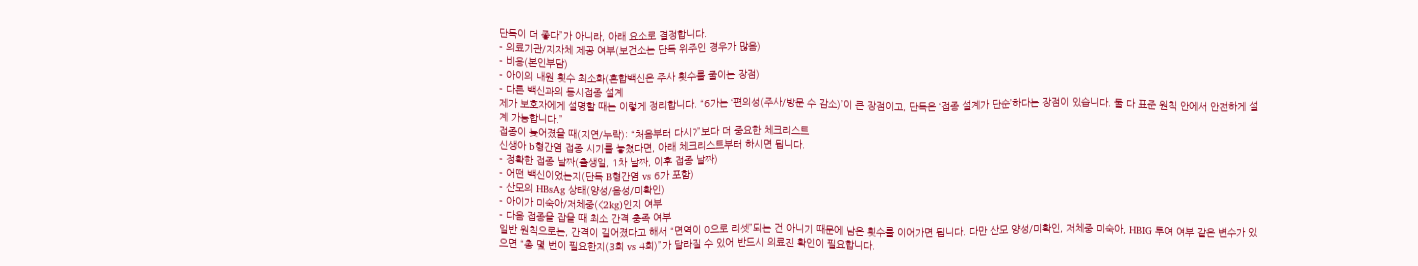단독이 더 좋다”가 아니라, 아래 요소로 결정합니다.
- 의료기관/지자체 제공 여부(보건소는 단독 위주인 경우가 많음)
- 비용(본인부담)
- 아이의 내원 횟수 최소화(혼합백신은 주사 횟수를 줄이는 장점)
- 다른 백신과의 동시접종 설계
제가 보호자에게 설명할 때는 이렇게 정리합니다. “6가는 ‘편의성(주사/방문 수 감소)’이 큰 장점이고, 단독은 ‘접종 설계가 단순’하다는 장점이 있습니다. 둘 다 표준 원칙 안에서 안전하게 설계 가능합니다.”
접종이 늦어졌을 때(지연/누락): “처음부터 다시?”보다 더 중요한 체크리스트
신생아 b형간염 접종 시기를 놓쳤다면, 아래 체크리스트부터 하시면 됩니다.
- 정확한 접종 날짜(출생일, 1차 날짜, 이후 접종 날짜)
- 어떤 백신이었는지(단독 B형간염 vs 6가 포함)
- 산모의 HBsAg 상태(양성/음성/미확인)
- 아이가 미숙아/저체중(<2kg)인지 여부
- 다음 접종을 잡을 때 최소 간격 충족 여부
일반 원칙으로는, 간격이 길어졌다고 해서 “면역이 0으로 리셋”되는 건 아니기 때문에 남은 횟수를 이어가면 됩니다. 다만 산모 양성/미확인, 저체중 미숙아, HBIG 투여 여부 같은 변수가 있으면 “총 몇 번이 필요한지(3회 vs 4회)”가 달라질 수 있어 반드시 의료진 확인이 필요합니다.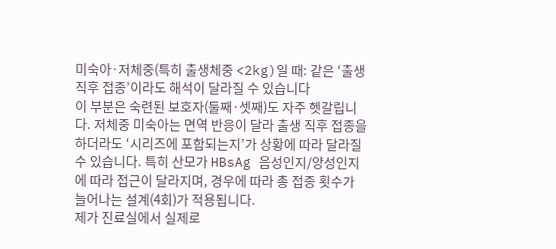미숙아·저체중(특히 출생체중 <2kg)일 때: 같은 ‘출생 직후 접종’이라도 해석이 달라질 수 있습니다
이 부분은 숙련된 보호자(둘째·셋째)도 자주 헷갈립니다. 저체중 미숙아는 면역 반응이 달라 출생 직후 접종을 하더라도 ‘시리즈에 포함되는지’가 상황에 따라 달라질 수 있습니다. 특히 산모가 HBsAg 음성인지/양성인지에 따라 접근이 달라지며, 경우에 따라 총 접종 횟수가 늘어나는 설계(4회)가 적용됩니다.
제가 진료실에서 실제로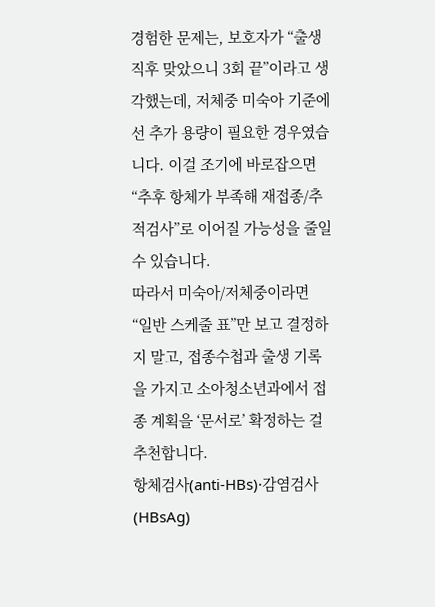경험한 문제는, 보호자가 “출생 직후 맞았으니 3회 끝”이라고 생각했는데, 저체중 미숙아 기준에선 추가 용량이 필요한 경우였습니다. 이걸 조기에 바로잡으면 “추후 항체가 부족해 재접종/추적검사”로 이어질 가능성을 줄일 수 있습니다.
따라서 미숙아/저체중이라면 “일반 스케줄 표”만 보고 결정하지 말고, 접종수첩과 출생 기록을 가지고 소아청소년과에서 접종 계획을 ‘문서로’ 확정하는 걸 추천합니다.
항체검사(anti‑HBs)·감염검사(HBsAg)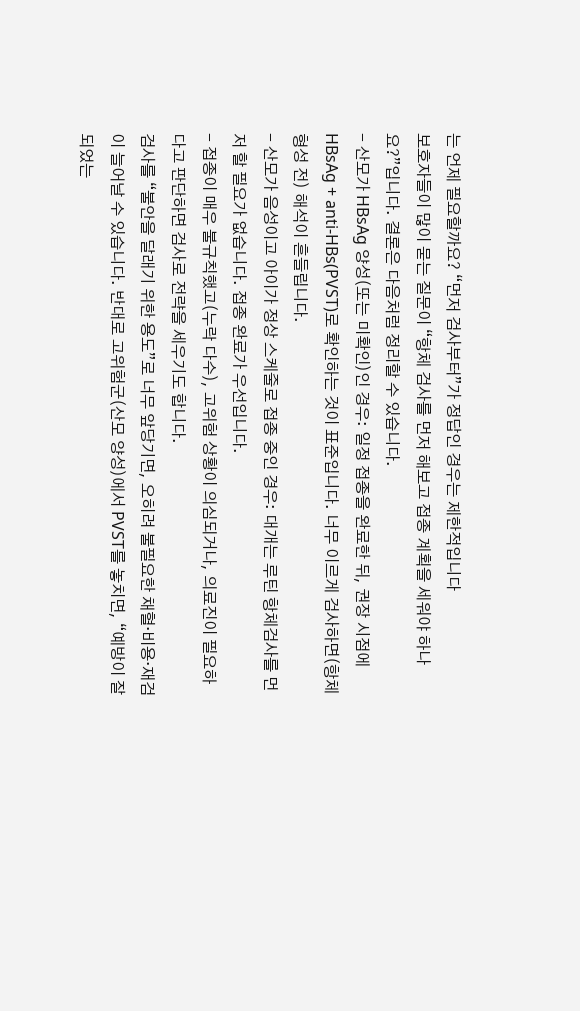는 언제 필요할까요? “먼저 검사부터”가 정답인 경우는 제한적입니다
보호자들이 많이 묻는 질문이 “항체 검사를 먼저 해보고 접종 계획을 세워야 하나요?”입니다. 결론은 다음처럼 정리할 수 있습니다.
- 산모가 HBsAg 양성(또는 미확인)인 경우: 일정 접종을 완료한 뒤, 권장 시점에 HBsAg + anti‑HBs(PVST)로 확인하는 것이 표준입니다. 너무 이르게 검사하면(항체 형성 전) 해석이 흔들립니다.
- 산모가 음성이고 아이가 정상 스케줄로 접종 중인 경우: 대개는 루틴 항체검사를 먼저 할 필요가 없습니다. 접종 완료가 우선입니다.
- 접종이 매우 불규칙했고(누락 다수), 고위험 상황이 의심되거나, 의료진이 필요하다고 판단하면 검사로 전략을 세우기도 합니다.
검사를 “불안을 달래기 위한 용도”로 너무 앞당기면, 오히려 불필요한 채혈·비용·재검이 늘어날 수 있습니다. 반대로 고위험군(산모 양성)에서 PVST를 놓치면, “예방이 잘 되었는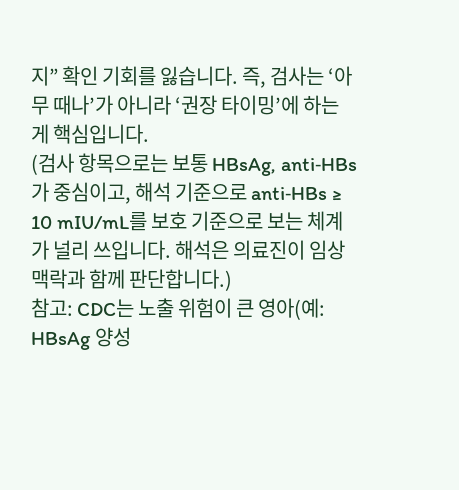지” 확인 기회를 잃습니다. 즉, 검사는 ‘아무 때나’가 아니라 ‘권장 타이밍’에 하는 게 핵심입니다.
(검사 항목으로는 보통 HBsAg, anti‑HBs가 중심이고, 해석 기준으로 anti‑HBs ≥ 10 mIU/mL를 보호 기준으로 보는 체계가 널리 쓰입니다. 해석은 의료진이 임상 맥락과 함께 판단합니다.)
참고: CDC는 노출 위험이 큰 영아(예: HBsAg 양성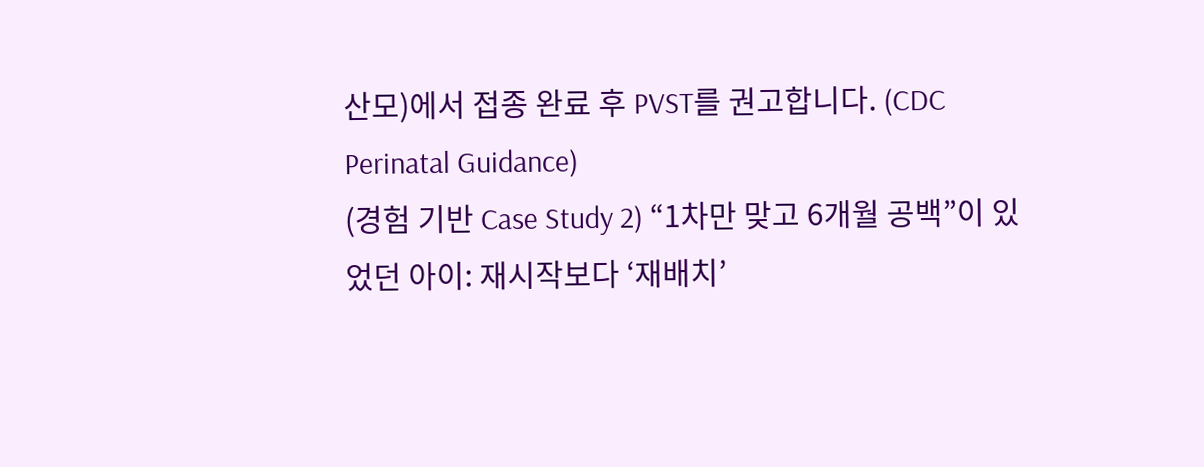산모)에서 접종 완료 후 PVST를 권고합니다. (CDC Perinatal Guidance)
(경험 기반 Case Study 2) “1차만 맞고 6개월 공백”이 있었던 아이: 재시작보다 ‘재배치’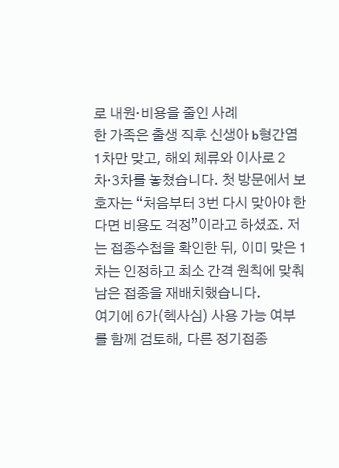로 내원·비용을 줄인 사례
한 가족은 출생 직후 신생아 b형간염 1차만 맞고, 해외 체류와 이사로 2차·3차를 놓쳤습니다. 첫 방문에서 보호자는 “처음부터 3번 다시 맞아야 한다면 비용도 걱정”이라고 하셨죠. 저는 접종수첩을 확인한 뒤, 이미 맞은 1차는 인정하고 최소 간격 원칙에 맞춰 남은 접종을 재배치했습니다.
여기에 6가(헥사심) 사용 가능 여부를 함께 검토해, 다른 정기접종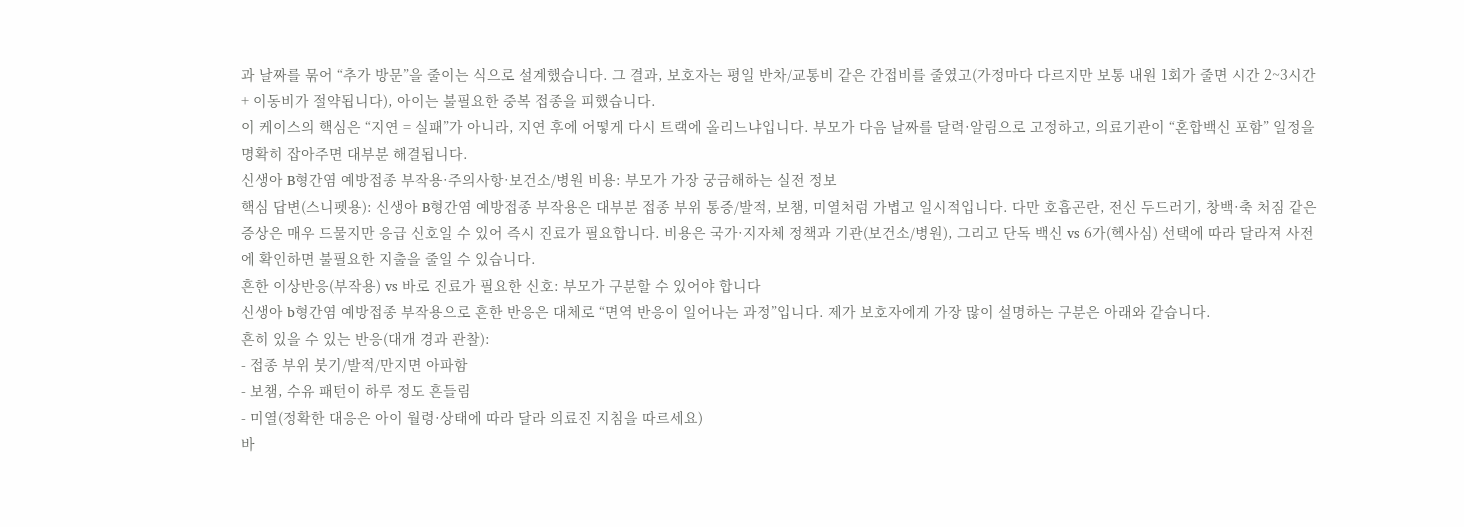과 날짜를 묶어 “추가 방문”을 줄이는 식으로 설계했습니다. 그 결과, 보호자는 평일 반차/교통비 같은 간접비를 줄였고(가정마다 다르지만 보통 내원 1회가 줄면 시간 2~3시간 + 이동비가 절약됩니다), 아이는 불필요한 중복 접종을 피했습니다.
이 케이스의 핵심은 “지연 = 실패”가 아니라, 지연 후에 어떻게 다시 트랙에 올리느냐입니다. 부모가 다음 날짜를 달력·알림으로 고정하고, 의료기관이 “혼합백신 포함” 일정을 명확히 잡아주면 대부분 해결됩니다.
신생아 B형간염 예방접종 부작용·주의사항·보건소/병원 비용: 부모가 가장 궁금해하는 실전 정보
핵심 답변(스니펫용): 신생아 B형간염 예방접종 부작용은 대부분 접종 부위 통증/발적, 보챔, 미열처럼 가볍고 일시적입니다. 다만 호흡곤란, 전신 두드러기, 창백·축 처짐 같은 증상은 매우 드물지만 응급 신호일 수 있어 즉시 진료가 필요합니다. 비용은 국가·지자체 정책과 기관(보건소/병원), 그리고 단독 백신 vs 6가(헥사심) 선택에 따라 달라져 사전에 확인하면 불필요한 지출을 줄일 수 있습니다.
흔한 이상반응(부작용) vs 바로 진료가 필요한 신호: 부모가 구분할 수 있어야 합니다
신생아 b형간염 예방접종 부작용으로 흔한 반응은 대체로 “면역 반응이 일어나는 과정”입니다. 제가 보호자에게 가장 많이 설명하는 구분은 아래와 같습니다.
흔히 있을 수 있는 반응(대개 경과 관찰):
- 접종 부위 붓기/발적/만지면 아파함
- 보챔, 수유 패턴이 하루 정도 흔들림
- 미열(정확한 대응은 아이 월령·상태에 따라 달라 의료진 지침을 따르세요)
바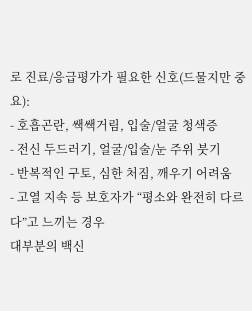로 진료/응급평가가 필요한 신호(드물지만 중요):
- 호흡곤란, 쌕쌕거림, 입술/얼굴 청색증
- 전신 두드러기, 얼굴/입술/눈 주위 붓기
- 반복적인 구토, 심한 처짐, 깨우기 어려움
- 고열 지속 등 보호자가 “평소와 완전히 다르다”고 느끼는 경우
대부분의 백신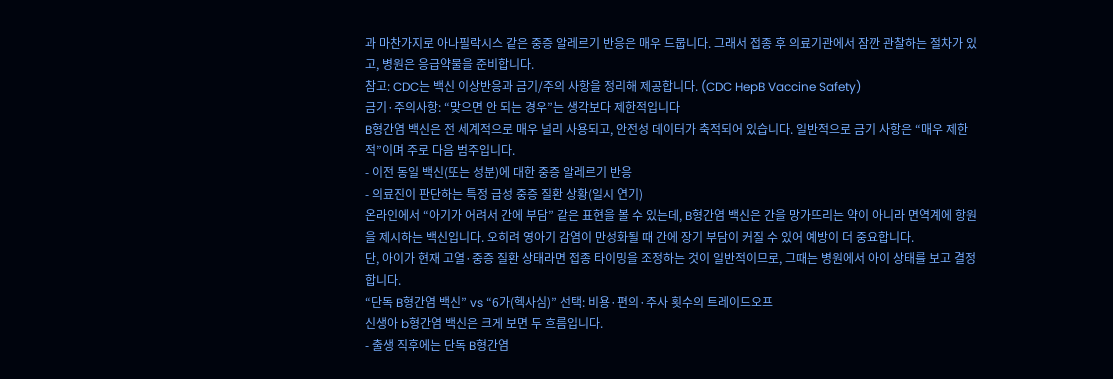과 마찬가지로 아나필락시스 같은 중증 알레르기 반응은 매우 드뭅니다. 그래서 접종 후 의료기관에서 잠깐 관찰하는 절차가 있고, 병원은 응급약물을 준비합니다.
참고: CDC는 백신 이상반응과 금기/주의 사항을 정리해 제공합니다. (CDC HepB Vaccine Safety)
금기·주의사항: “맞으면 안 되는 경우”는 생각보다 제한적입니다
B형간염 백신은 전 세계적으로 매우 널리 사용되고, 안전성 데이터가 축적되어 있습니다. 일반적으로 금기 사항은 “매우 제한적”이며 주로 다음 범주입니다.
- 이전 동일 백신(또는 성분)에 대한 중증 알레르기 반응
- 의료진이 판단하는 특정 급성 중증 질환 상황(일시 연기)
온라인에서 “아기가 어려서 간에 부담” 같은 표현을 볼 수 있는데, B형간염 백신은 간을 망가뜨리는 약이 아니라 면역계에 항원을 제시하는 백신입니다. 오히려 영아기 감염이 만성화될 때 간에 장기 부담이 커질 수 있어 예방이 더 중요합니다.
단, 아이가 현재 고열·중증 질환 상태라면 접종 타이밍을 조정하는 것이 일반적이므로, 그때는 병원에서 아이 상태를 보고 결정합니다.
“단독 B형간염 백신” vs “6가(헥사심)” 선택: 비용·편의·주사 횟수의 트레이드오프
신생아 b형간염 백신은 크게 보면 두 흐름입니다.
- 출생 직후에는 단독 B형간염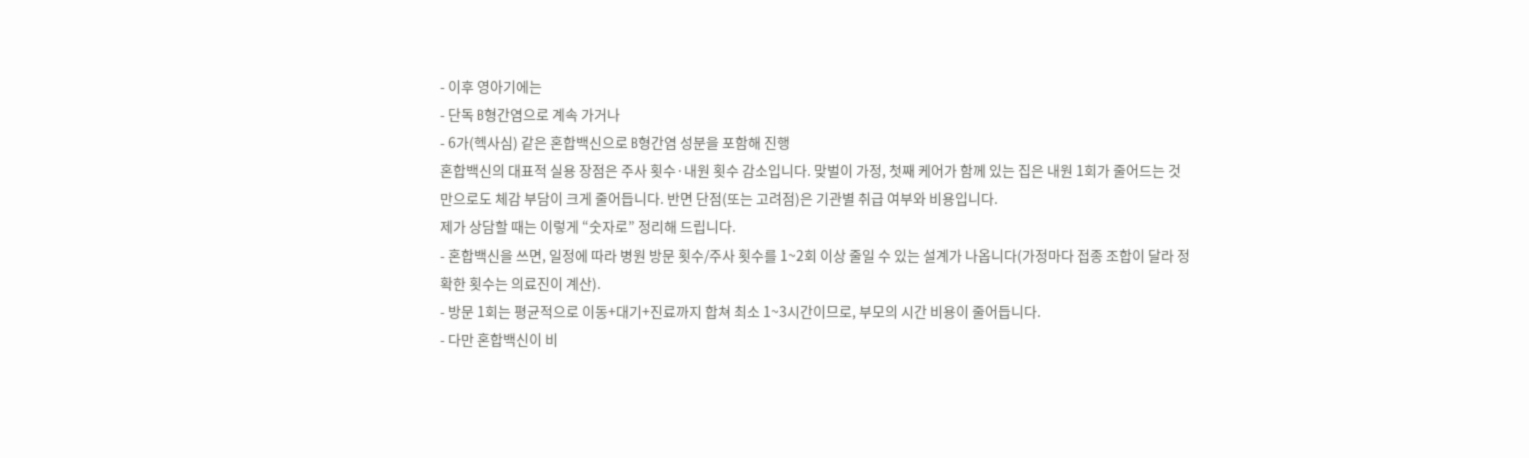- 이후 영아기에는
- 단독 B형간염으로 계속 가거나
- 6가(헥사심) 같은 혼합백신으로 B형간염 성분을 포함해 진행
혼합백신의 대표적 실용 장점은 주사 횟수·내원 횟수 감소입니다. 맞벌이 가정, 첫째 케어가 함께 있는 집은 내원 1회가 줄어드는 것만으로도 체감 부담이 크게 줄어듭니다. 반면 단점(또는 고려점)은 기관별 취급 여부와 비용입니다.
제가 상담할 때는 이렇게 “숫자로” 정리해 드립니다.
- 혼합백신을 쓰면, 일정에 따라 병원 방문 횟수/주사 횟수를 1~2회 이상 줄일 수 있는 설계가 나옵니다(가정마다 접종 조합이 달라 정확한 횟수는 의료진이 계산).
- 방문 1회는 평균적으로 이동+대기+진료까지 합쳐 최소 1~3시간이므로, 부모의 시간 비용이 줄어듭니다.
- 다만 혼합백신이 비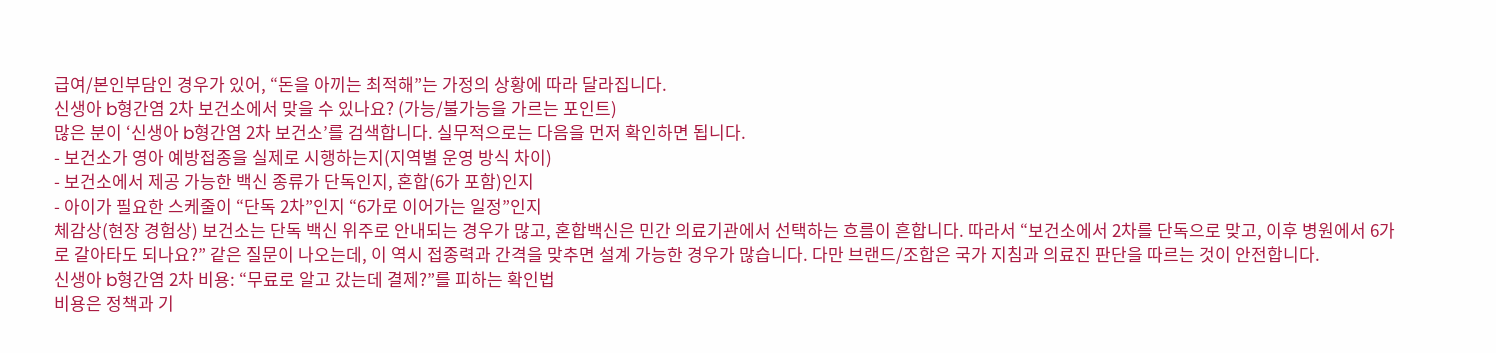급여/본인부담인 경우가 있어, “돈을 아끼는 최적해”는 가정의 상황에 따라 달라집니다.
신생아 b형간염 2차 보건소에서 맞을 수 있나요? (가능/불가능을 가르는 포인트)
많은 분이 ‘신생아 b형간염 2차 보건소’를 검색합니다. 실무적으로는 다음을 먼저 확인하면 됩니다.
- 보건소가 영아 예방접종을 실제로 시행하는지(지역별 운영 방식 차이)
- 보건소에서 제공 가능한 백신 종류가 단독인지, 혼합(6가 포함)인지
- 아이가 필요한 스케줄이 “단독 2차”인지 “6가로 이어가는 일정”인지
체감상(현장 경험상) 보건소는 단독 백신 위주로 안내되는 경우가 많고, 혼합백신은 민간 의료기관에서 선택하는 흐름이 흔합니다. 따라서 “보건소에서 2차를 단독으로 맞고, 이후 병원에서 6가로 갈아타도 되나요?” 같은 질문이 나오는데, 이 역시 접종력과 간격을 맞추면 설계 가능한 경우가 많습니다. 다만 브랜드/조합은 국가 지침과 의료진 판단을 따르는 것이 안전합니다.
신생아 b형간염 2차 비용: “무료로 알고 갔는데 결제?”를 피하는 확인법
비용은 정책과 기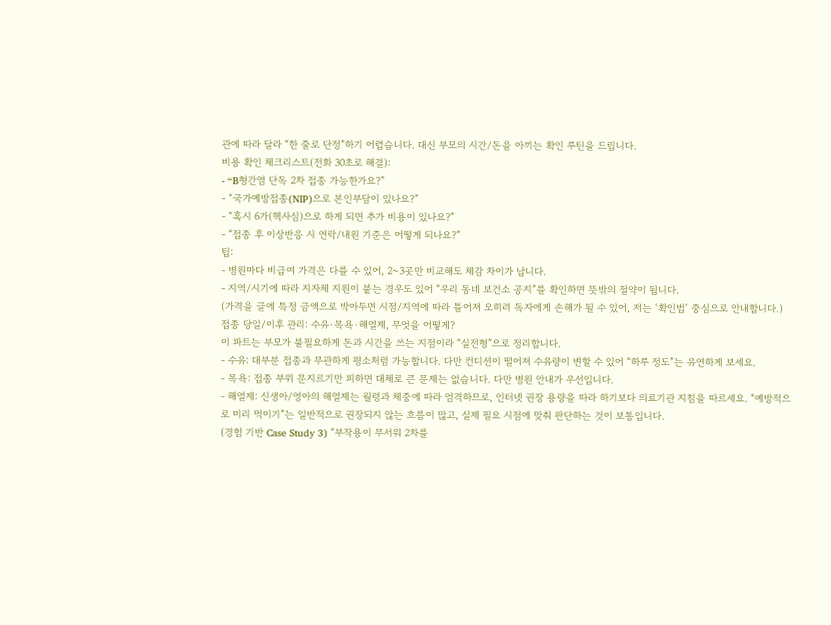관에 따라 달라 “한 줄로 단정”하기 어렵습니다. 대신 부모의 시간/돈을 아끼는 확인 루틴을 드립니다.
비용 확인 체크리스트(전화 30초로 해결):
- “B형간염 단독 2차 접종 가능한가요?”
- “국가예방접종(NIP)으로 본인부담이 있나요?”
- “혹시 6가(헥사심)으로 하게 되면 추가 비용이 있나요?”
- “접종 후 이상반응 시 연락/내원 기준은 어떻게 되나요?”
팁:
- 병원마다 비급여 가격은 다를 수 있어, 2~3곳만 비교해도 체감 차이가 납니다.
- 지역/시기에 따라 지자체 지원이 붙는 경우도 있어 “우리 동네 보건소 공지”를 확인하면 뜻밖의 절약이 됩니다.
(가격을 글에 특정 금액으로 박아두면 시점/지역에 따라 틀어져 오히려 독자에게 손해가 될 수 있어, 저는 ‘확인법’ 중심으로 안내합니다.)
접종 당일/이후 관리: 수유·목욕·해열제, 무엇을 어떻게?
이 파트는 부모가 불필요하게 돈과 시간을 쓰는 지점이라 “실전형”으로 정리합니다.
- 수유: 대부분 접종과 무관하게 평소처럼 가능합니다. 다만 컨디션이 떨어져 수유량이 변할 수 있어 “하루 정도”는 유연하게 보세요.
- 목욕: 접종 부위 문지르기만 피하면 대체로 큰 문제는 없습니다. 다만 병원 안내가 우선입니다.
- 해열제: 신생아/영아의 해열제는 월령과 체중에 따라 엄격하므로, 인터넷 권장 용량을 따라 하기보다 의료기관 지침을 따르세요. “예방적으로 미리 먹이기”는 일반적으로 권장되지 않는 흐름이 많고, 실제 필요 시점에 맞춰 판단하는 것이 보통입니다.
(경험 기반 Case Study 3) “부작용이 무서워 2차를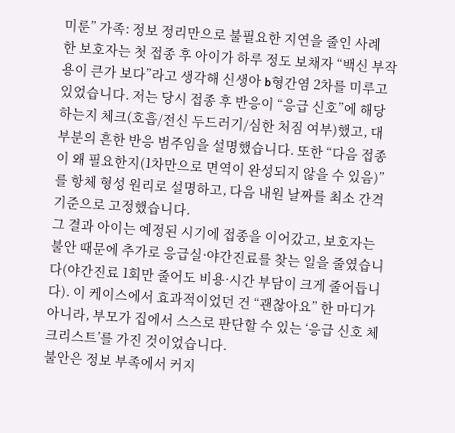미룬” 가족: 정보 정리만으로 불필요한 지연을 줄인 사례
한 보호자는 첫 접종 후 아이가 하루 정도 보채자 “백신 부작용이 큰가 보다”라고 생각해 신생아 b형간염 2차를 미루고 있었습니다. 저는 당시 접종 후 반응이 “응급 신호”에 해당하는지 체크(호흡/전신 두드러기/심한 처짐 여부)했고, 대부분의 흔한 반응 범주임을 설명했습니다. 또한 “다음 접종이 왜 필요한지(1차만으로 면역이 완성되지 않을 수 있음)”를 항체 형성 원리로 설명하고, 다음 내원 날짜를 최소 간격 기준으로 고정했습니다.
그 결과 아이는 예정된 시기에 접종을 이어갔고, 보호자는 불안 때문에 추가로 응급실·야간진료를 찾는 일을 줄였습니다(야간진료 1회만 줄어도 비용·시간 부담이 크게 줄어듭니다). 이 케이스에서 효과적이었던 건 “괜찮아요” 한 마디가 아니라, 부모가 집에서 스스로 판단할 수 있는 ‘응급 신호 체크리스트’를 가진 것이었습니다.
불안은 정보 부족에서 커지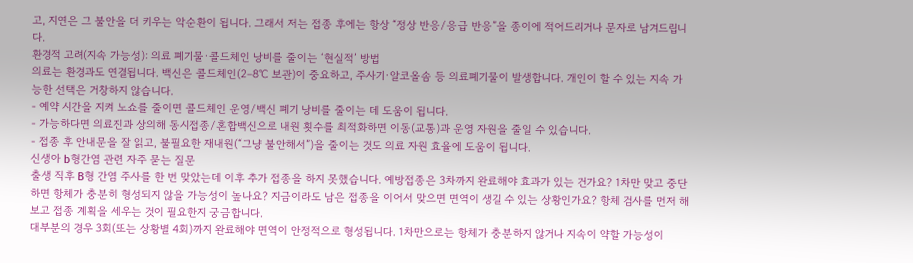고, 지연은 그 불안을 더 키우는 악순환이 됩니다. 그래서 저는 접종 후에는 항상 “정상 반응/응급 반응”을 종이에 적어드리거나 문자로 남겨드립니다.
환경적 고려(지속 가능성): 의료 폐기물·콜드체인 낭비를 줄이는 ‘현실적’ 방법
의료는 환경과도 연결됩니다. 백신은 콜드체인(2–8℃ 보관)이 중요하고, 주사기·알코올솜 등 의료폐기물이 발생합니다. 개인이 할 수 있는 지속 가능한 선택은 거창하지 않습니다.
- 예약 시간을 지켜 노쇼를 줄이면 콜드체인 운영/백신 폐기 낭비를 줄이는 데 도움이 됩니다.
- 가능하다면 의료진과 상의해 동시접종/혼합백신으로 내원 횟수를 최적화하면 이동(교통)과 운영 자원을 줄일 수 있습니다.
- 접종 후 안내문을 잘 읽고, 불필요한 재내원(“그냥 불안해서”)을 줄이는 것도 의료 자원 효율에 도움이 됩니다.
신생아 b형간염 관련 자주 묻는 질문
출생 직후 B형 간염 주사를 한 번 맞았는데 이후 추가 접종을 하지 못했습니다. 예방접종은 3차까지 완료해야 효과가 있는 건가요? 1차만 맞고 중단하면 항체가 충분히 형성되지 않을 가능성이 높나요? 지금이라도 남은 접종을 이어서 맞으면 면역이 생길 수 있는 상황인가요? 항체 검사를 먼저 해보고 접종 계획을 세우는 것이 필요한지 궁금합니다.
대부분의 경우 3회(또는 상황별 4회)까지 완료해야 면역이 안정적으로 형성됩니다. 1차만으로는 항체가 충분하지 않거나 지속이 약할 가능성이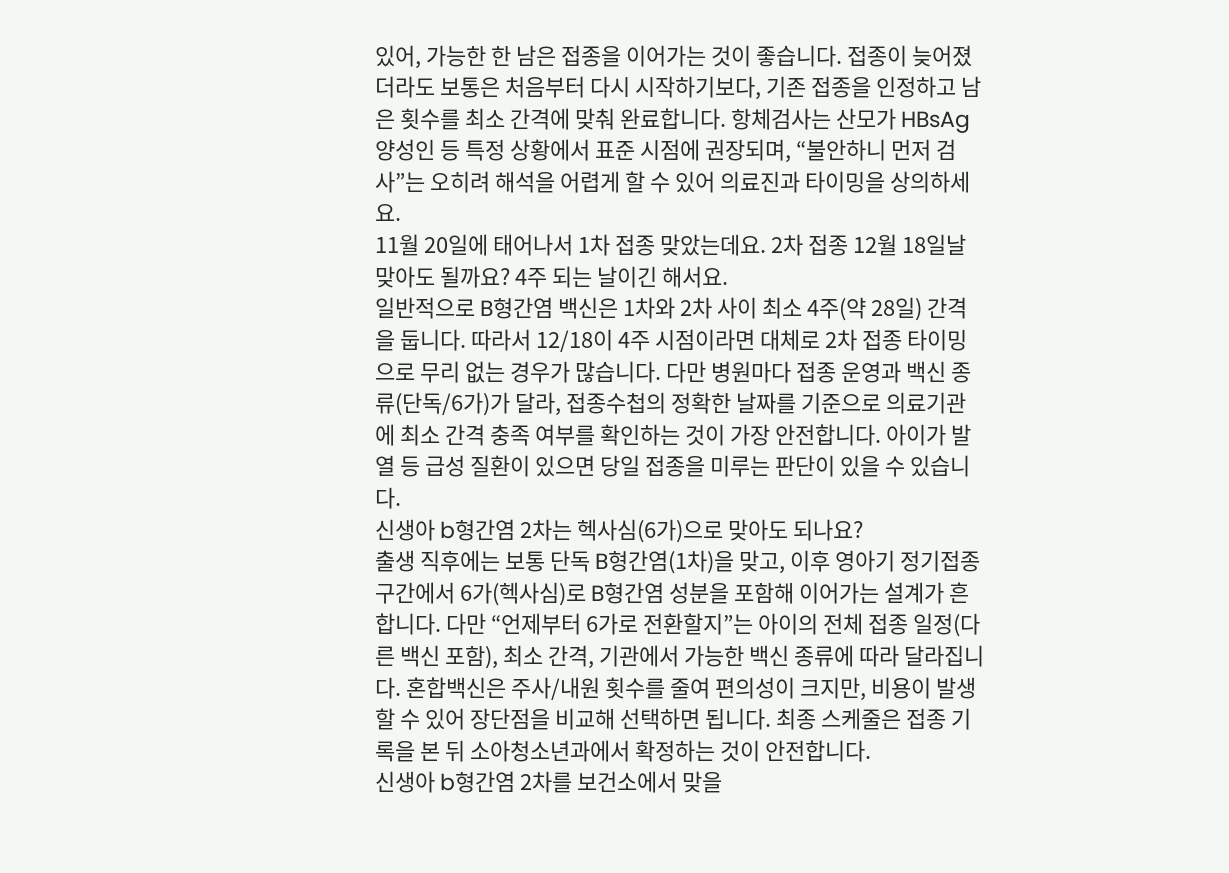있어, 가능한 한 남은 접종을 이어가는 것이 좋습니다. 접종이 늦어졌더라도 보통은 처음부터 다시 시작하기보다, 기존 접종을 인정하고 남은 횟수를 최소 간격에 맞춰 완료합니다. 항체검사는 산모가 HBsAg 양성인 등 특정 상황에서 표준 시점에 권장되며, “불안하니 먼저 검사”는 오히려 해석을 어렵게 할 수 있어 의료진과 타이밍을 상의하세요.
11월 20일에 태어나서 1차 접종 맞았는데요. 2차 접종 12월 18일날 맞아도 될까요? 4주 되는 날이긴 해서요.
일반적으로 B형간염 백신은 1차와 2차 사이 최소 4주(약 28일) 간격을 둡니다. 따라서 12/18이 4주 시점이라면 대체로 2차 접종 타이밍으로 무리 없는 경우가 많습니다. 다만 병원마다 접종 운영과 백신 종류(단독/6가)가 달라, 접종수첩의 정확한 날짜를 기준으로 의료기관에 최소 간격 충족 여부를 확인하는 것이 가장 안전합니다. 아이가 발열 등 급성 질환이 있으면 당일 접종을 미루는 판단이 있을 수 있습니다.
신생아 b형간염 2차는 헥사심(6가)으로 맞아도 되나요?
출생 직후에는 보통 단독 B형간염(1차)을 맞고, 이후 영아기 정기접종 구간에서 6가(헥사심)로 B형간염 성분을 포함해 이어가는 설계가 흔합니다. 다만 “언제부터 6가로 전환할지”는 아이의 전체 접종 일정(다른 백신 포함), 최소 간격, 기관에서 가능한 백신 종류에 따라 달라집니다. 혼합백신은 주사/내원 횟수를 줄여 편의성이 크지만, 비용이 발생할 수 있어 장단점을 비교해 선택하면 됩니다. 최종 스케줄은 접종 기록을 본 뒤 소아청소년과에서 확정하는 것이 안전합니다.
신생아 b형간염 2차를 보건소에서 맞을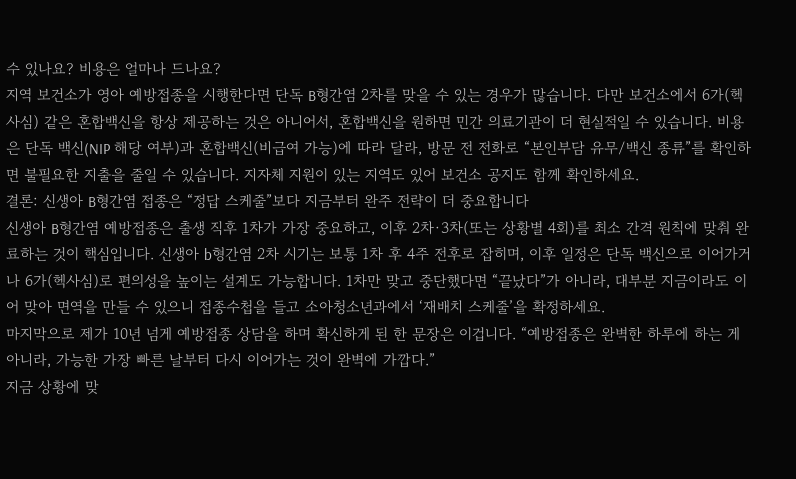수 있나요? 비용은 얼마나 드나요?
지역 보건소가 영아 예방접종을 시행한다면 단독 B형간염 2차를 맞을 수 있는 경우가 많습니다. 다만 보건소에서 6가(헥사심) 같은 혼합백신을 항상 제공하는 것은 아니어서, 혼합백신을 원하면 민간 의료기관이 더 현실적일 수 있습니다. 비용은 단독 백신(NIP 해당 여부)과 혼합백신(비급여 가능)에 따라 달라, 방문 전 전화로 “본인부담 유무/백신 종류”를 확인하면 불필요한 지출을 줄일 수 있습니다. 지자체 지원이 있는 지역도 있어 보건소 공지도 함께 확인하세요.
결론: 신생아 B형간염 접종은 “정답 스케줄”보다 지금부터 완주 전략이 더 중요합니다
신생아 B형간염 예방접종은 출생 직후 1차가 가장 중요하고, 이후 2차·3차(또는 상황별 4회)를 최소 간격 원칙에 맞춰 완료하는 것이 핵심입니다. 신생아 b형간염 2차 시기는 보통 1차 후 4주 전후로 잡히며, 이후 일정은 단독 백신으로 이어가거나 6가(헥사심)로 편의성을 높이는 설계도 가능합니다. 1차만 맞고 중단했다면 “끝났다”가 아니라, 대부분 지금이라도 이어 맞아 면역을 만들 수 있으니 접종수첩을 들고 소아청소년과에서 ‘재배치 스케줄’을 확정하세요.
마지막으로 제가 10년 넘게 예방접종 상담을 하며 확신하게 된 한 문장은 이겁니다. “예방접종은 완벽한 하루에 하는 게 아니라, 가능한 가장 빠른 날부터 다시 이어가는 것이 완벽에 가깝다.”
지금 상황에 맞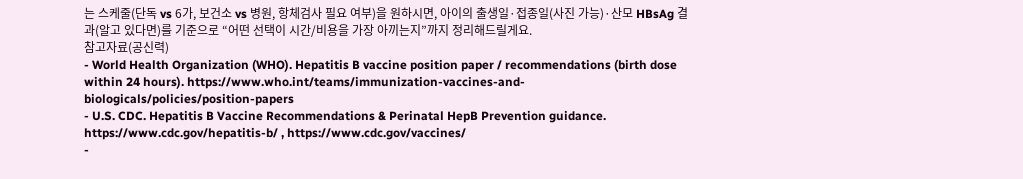는 스케줄(단독 vs 6가, 보건소 vs 병원, 항체검사 필요 여부)을 원하시면, 아이의 출생일·접종일(사진 가능)·산모 HBsAg 결과(알고 있다면)를 기준으로 “어떤 선택이 시간/비용을 가장 아끼는지”까지 정리해드릴게요.
참고자료(공신력)
- World Health Organization (WHO). Hepatitis B vaccine position paper / recommendations (birth dose within 24 hours). https://www.who.int/teams/immunization-vaccines-and-biologicals/policies/position-papers
- U.S. CDC. Hepatitis B Vaccine Recommendations & Perinatal HepB Prevention guidance. https://www.cdc.gov/hepatitis-b/ , https://www.cdc.gov/vaccines/
-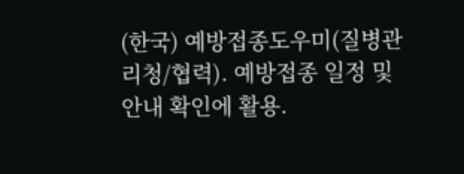(한국) 예방접종도우미(질병관리청/협력). 예방접종 일정 및 안내 확인에 활용.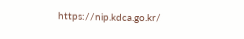https://nip.kdca.go.kr/